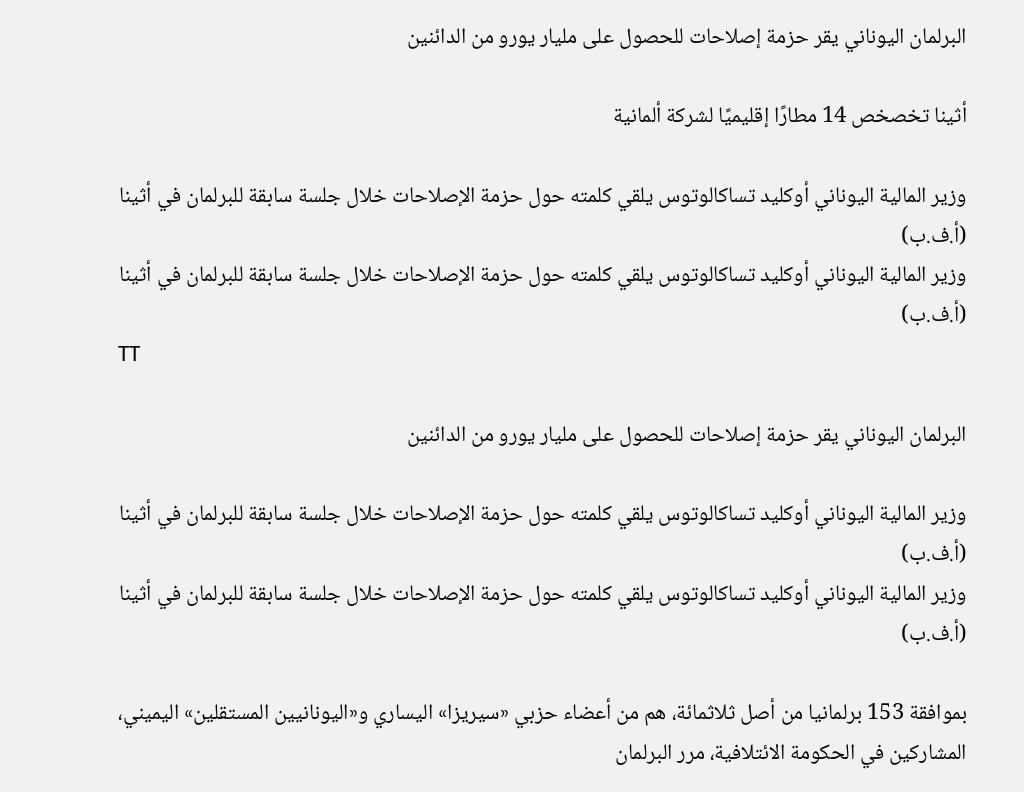البرلمان اليوناني يقر حزمة إصلاحات للحصول على مليار يورو من الدائنين

أثينا تخصخص 14 مطارًا إقليميًا لشركة ألمانية

وزير المالية اليوناني أوكليد تساكالوتوس يلقي كلمته حول حزمة الإصلاحات خلال جلسة سابقة للبرلمان في أثينا (أ.ف.ب)
وزير المالية اليوناني أوكليد تساكالوتوس يلقي كلمته حول حزمة الإصلاحات خلال جلسة سابقة للبرلمان في أثينا (أ.ف.ب)
TT

البرلمان اليوناني يقر حزمة إصلاحات للحصول على مليار يورو من الدائنين

وزير المالية اليوناني أوكليد تساكالوتوس يلقي كلمته حول حزمة الإصلاحات خلال جلسة سابقة للبرلمان في أثينا (أ.ف.ب)
وزير المالية اليوناني أوكليد تساكالوتوس يلقي كلمته حول حزمة الإصلاحات خلال جلسة سابقة للبرلمان في أثينا (أ.ف.ب)

بموافقة 153 برلمانيا من أصل ثلاثمائة، هم من أعضاء حزبي «سيريزا» اليساري و«اليونانيين المستقلين» اليميني، المشاركين في الحكومة الائتلافية، مرر البرلمان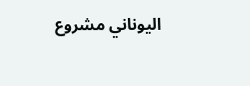اليوناني مشروع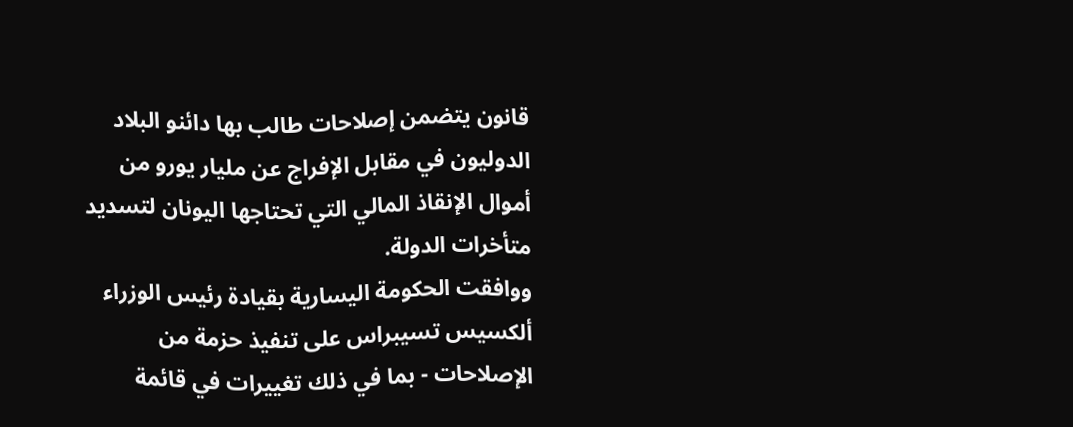قانون يتضمن إصلاحات طالب بها دائنو البلاد الدوليون في مقابل الإفراج عن مليار يورو من أموال الإنقاذ المالي التي تحتاجها اليونان لتسديد متأخرات الدولة.
ووافقت الحكومة اليسارية بقيادة رئيس الوزراء ألكسيس تسيبراس على تنفيذ حزمة من الإصلاحات - بما في ذلك تغييرات في قائمة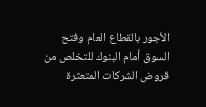الأجور بالقطاع العام وفتح السوق أمام البنوك للتخلص من قروض الشركات المتعثرة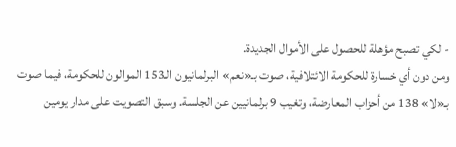- لكي تصبح مؤهلة للحصول على الأموال الجديدة.
ومن دون أي خسارة للحكومة الائتلافية، صوت بـ«نعم» البرلمانيون الـ153 الموالون للحكومة، فيما صوت بـ«لا» 138 من أحزاب المعارضة، وتغيب 9 برلمانيين عن الجلسة. وسبق التصويت على مدار يومين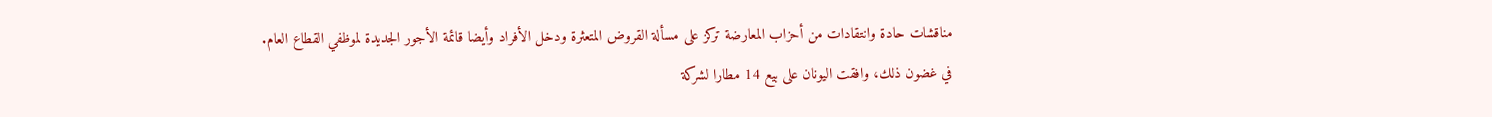مناقشات حادة وانتقادات من أحزاب المعارضة تركز على مسألة القروض المتعثرة ودخل الأفراد وأيضا قائمة الأجور الجديدة لموظفي القطاع العام.
في غضون ذلك، وافقت اليونان على بيع 14 مطارا لشركة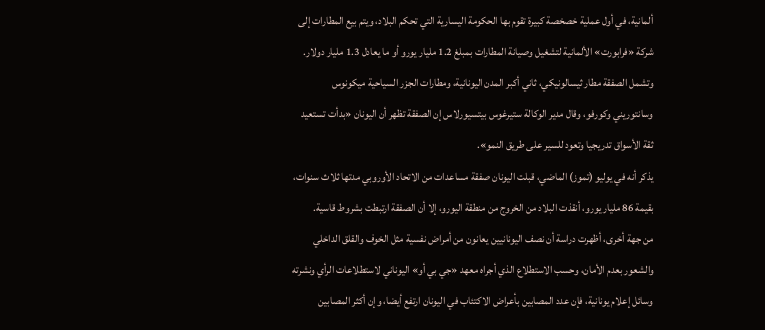ألمانية، في أول عملية خصخصة كبيرة تقوم بها الحكومة اليسارية التي تحكم البلاد، ويتم بيع المطارات إلى شركة «فرابورت» الألمانية لتشغيل وصيانة المطارات بمبلغ 1.2 مليار يورو أو ما يعادل 1.3 مليار دولار.
وتشمل الصفقة مطار ثيسالونيكي، ثاني أكبر المدن اليونانية، ومطارات الجزر السياحية ميكونوس وسانتوريني وكورفو، وقال مدير الوكالة ستيرغوس بيتسيورلاس إن الصفقة تظهر أن اليونان «بدأت تستعيد ثقة الأسواق تدريجيا وتعود للسير على طريق النمو».
يذكر أنه في يوليو (تموز) الماضي، قبلت اليونان صفقة مساعدات من الاتحاد الأوروبي مدتها ثلاث سنوات، بقيمة 86 مليار يورو، أنقذت البلاد من الخروج من منطقة اليورو، إلا أن الصفقة ارتبطت بشروط قاسية.
من جهة أخرى، أظهرت دراسة أن نصف اليونانيين يعانون من أمراض نفسية مثل الخوف والقلق الداخلي والشعور بعدم الأمان، وحسب الاستطلاع الذي أجراه معهد «جي بي أو» اليوناني لاستطلاعات الرأي ونشرته وسائل إعلام يونانية، فإن عدد المصابين بأعراض الاكتئاب في اليونان ارتفع أيضا، وإن أكثر المصابين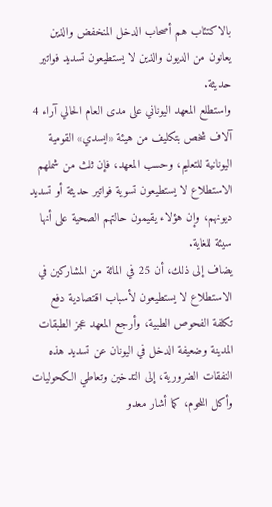بالاكتئاب هم أصحاب الدخل المنخفض والذين يعانون من الديون والذين لا يستطيعون تسديد فواتير حديثة.
واستطلع المعهد اليوناني على مدى العام الحالي آراء 4 آلاف شخص بتكليف من هيئة «ايسدي» القومية اليونانية للتعليم، وحسب المعهد، فإن ثلث من شملهم الاستطلاع لا يستطيعون تسوية فواتير حديثة أو تسديد ديونهم، وإن هؤلاء يقيمون حالتهم الصحية على أنها سيئة للغاية.
يضاف إلى ذلك، أن 25 في المائة من المشاركين في الاستطلاع لا يستطيعون لأسباب اقتصادية دفع تكلفة الفحوص الطبية، وأرجع المعهد عجز الطبقات المدينة وضعيفة الدخل في اليونان عن تسديد هذه النفقات الضرورية، إلى التدخين وتعاطي الكحوليات وأكل اللحوم، كما أشار معدو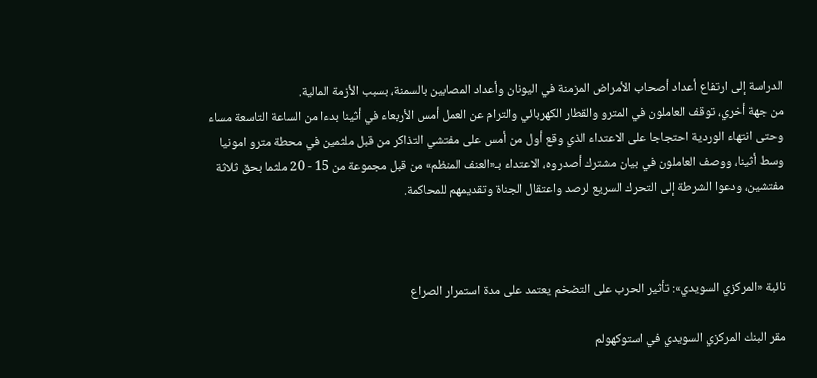الدراسة إلى ارتفاع أعداد أصحاب الأمراض المزمنة في اليونان وأعداد المصابين بالسمنة، بسبب الأزمة المالية.
من جهة أخري، توقف العاملون في المترو والقطار الكهربائي والترام عن العمل أمس الأربعاء في أثينا بدءا من الساعة التاسعة مساء وحتى انتهاء الوردية احتجاجا على الاعتداء الذي وقع أول من أمس على مفتشي التذاكر من قبل ملثمين في محطة مترو امونيا وسط أثينا، ووصف العاملون في بيان مشترك أصدروه، الاعتداء بـ«العنف المنظم» من قبل مجموعة من 15 - 20 ملثما بحق ثلاثة مفتشين، ودعوا الشرطة إلى التحرك السريع لرصد واعتقال الجناة وتقديمهم للمحاكمة.



نائبة «المركزي السويدي»: تأثير الحرب على التضخم يعتمد على مدة استمرار الصراع

مقر البنك المركزي السويدي في استوكهولم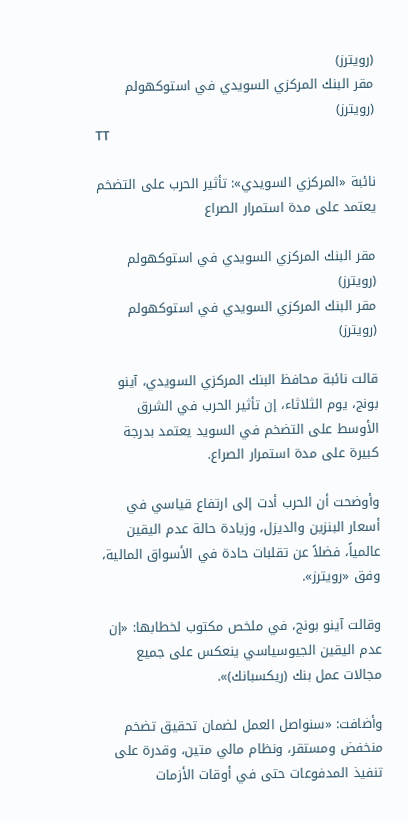(رويترز)
مقر البنك المركزي السويدي في استوكهولم (رويترز)
TT

نائبة «المركزي السويدي»: تأثير الحرب على التضخم يعتمد على مدة استمرار الصراع

مقر البنك المركزي السويدي في استوكهولم (رويترز)
مقر البنك المركزي السويدي في استوكهولم (رويترز)

قالت نائبة محافظ البنك المركزي السويدي، آينو بونج، يوم الثلاثاء، إن تأثير الحرب في الشرق الأوسط على التضخم في السويد يعتمد بدرجة كبيرة على مدة استمرار الصراع.

وأوضحت أن الحرب أدت إلى ارتفاع قياسي في أسعار البنزين والديزل، وزيادة حالة عدم اليقين عالمياً، فضلاً عن تقلبات حادة في الأسواق المالية، وفق «رويترز».

وقالت آينو بونج، في ملخص مكتوب لخطابها: «إن عدم اليقين الجيوسياسي ينعكس على جميع مجالات عمل بنك (ريكسبانك)».

وأضافت: «سنواصل العمل لضمان تحقيق تضخم منخفض ومستقر، ونظام مالي متين، وقدرة على تنفيذ المدفوعات حتى في أوقات الأزمات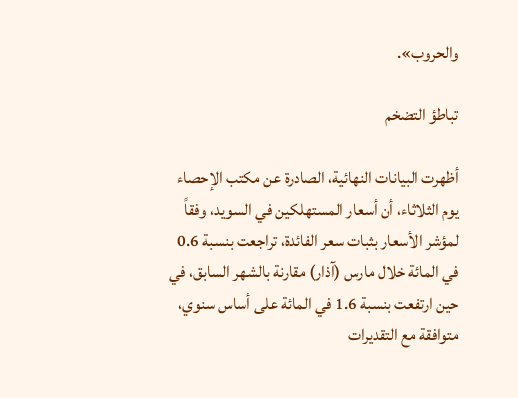والحروب».

تباطؤ التضخم

أظهرت البيانات النهائية، الصادرة عن مكتب الإحصاء يوم الثلاثاء، أن أسعار المستهلكين في السويد، وفقاً لمؤشر الأسعار بثبات سعر الفائدة، تراجعت بنسبة 0.6 في المائة خلال مارس (آذار) مقارنة بالشهر السابق، في حين ارتفعت بنسبة 1.6 في المائة على أساس سنوي، متوافقة مع التقديرات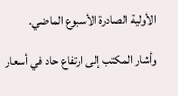الأولية الصادرة الأسبوع الماضي.

وأشار المكتب إلى ارتفاع حاد في أسعار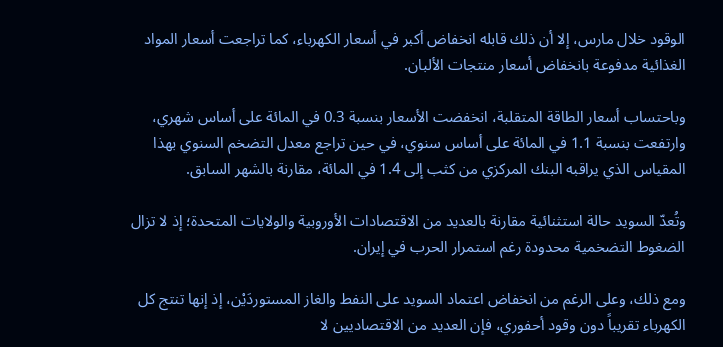الوقود خلال مارس، إلا أن ذلك قابله انخفاض أكبر في أسعار الكهرباء، كما تراجعت أسعار المواد الغذائية مدفوعة بانخفاض أسعار منتجات الألبان.

وباحتساب أسعار الطاقة المتقلبة، انخفضت الأسعار بنسبة 0.3 في المائة على أساس شهري، وارتفعت بنسبة 1.1 في المائة على أساس سنوي، في حين تراجع معدل التضخم السنوي بهذا المقياس الذي يراقبه البنك المركزي من كثب إلى 1.4 في المائة، مقارنة بالشهر السابق.

وتُعدّ السويد حالة استثنائية مقارنة بالعديد من الاقتصادات الأوروبية والولايات المتحدة؛ إذ لا تزال الضغوط التضخمية محدودة رغم استمرار الحرب في إيران.

ومع ذلك، وعلى الرغم من انخفاض اعتماد السويد على النفط والغاز المستوردَيْن، إذ إنها تنتج كل الكهرباء تقريباً دون وقود أحفوري، فإن العديد من الاقتصاديين لا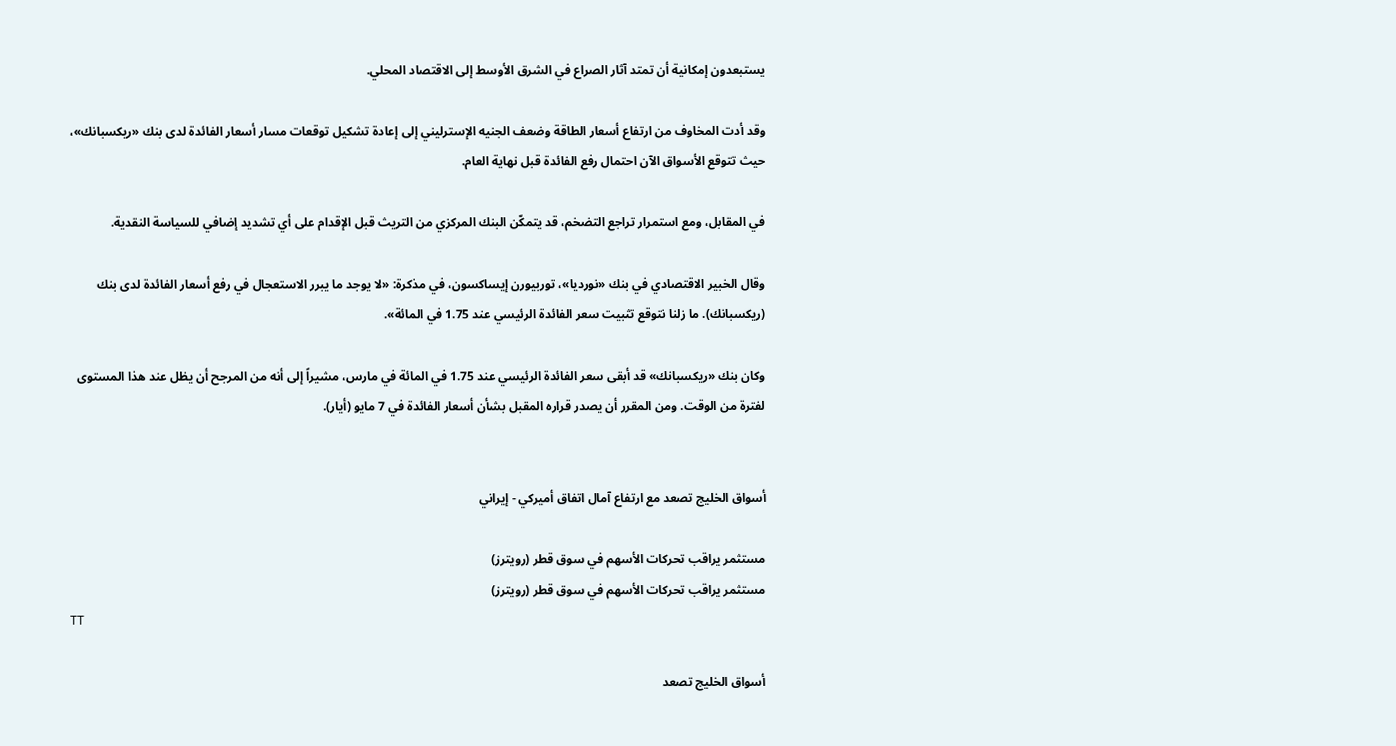يستبعدون إمكانية أن تمتد آثار الصراع في الشرق الأوسط إلى الاقتصاد المحلي.

وقد أدت المخاوف من ارتفاع أسعار الطاقة وضعف الجنيه الإسترليني إلى إعادة تشكيل توقعات مسار أسعار الفائدة لدى بنك «ريكسبانك»، حيث تتوقع الأسواق الآن احتمال رفع الفائدة قبل نهاية العام.

في المقابل، ومع استمرار تراجع التضخم، قد يتمكّن البنك المركزي من التريث قبل الإقدام على أي تشديد إضافي للسياسة النقدية.

وقال الخبير الاقتصادي في بنك «نورديا»، توربيورن إيساكسون، في مذكرة: «لا يوجد ما يبرر الاستعجال في رفع أسعار الفائدة لدى بنك (ريكسبانك). ما زلنا نتوقع تثبيت سعر الفائدة الرئيسي عند 1.75 في المائة».

وكان بنك «ريكسبانك» قد أبقى سعر الفائدة الرئيسي عند 1.75 في المائة في مارس، مشيراً إلى أنه من المرجح أن يظل عند هذا المستوى لفترة من الوقت. ومن المقرر أن يصدر قراره المقبل بشأن أسعار الفائدة في 7 مايو (أيار).


أسواق الخليج تصعد مع ارتفاع آمال اتفاق أميركي - إيراني

مستثمر يراقب تحركات الأسهم في سوق قطر (رويترز)
مستثمر يراقب تحركات الأسهم في سوق قطر (رويترز)
TT

أسواق الخليج تصعد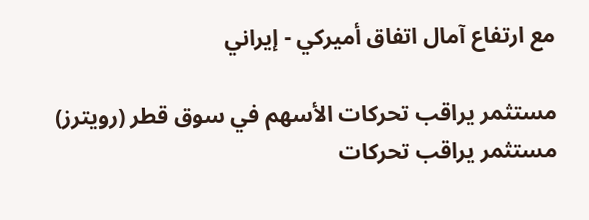مع ارتفاع آمال اتفاق أميركي - إيراني

مستثمر يراقب تحركات الأسهم في سوق قطر (رويترز)
مستثمر يراقب تحركات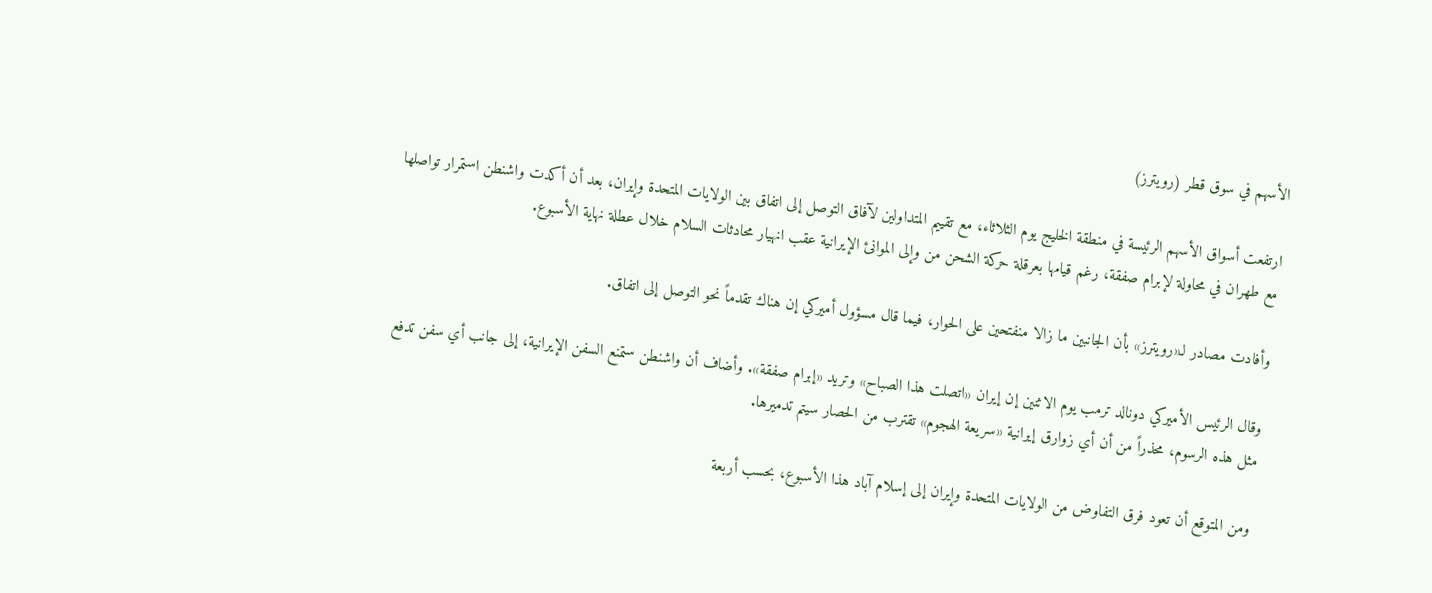الأسهم في سوق قطر (رويترز)

ارتفعت أسواق الأسهم الرئيسة في منطقة الخليج يوم الثلاثاء، مع تقييم المتداولين لآفاق التوصل إلى اتفاق بين الولايات المتحدة وإيران، بعد أن أكدت واشنطن استمرار تواصلها مع طهران في محاولة لإبرام صفقة، رغم قيامها بعرقلة حركة الشحن من وإلى الموانئ الإيرانية عقب انهيار محادثات السلام خلال عطلة نهاية الأسبوع.

وأفادت مصادر لـ«رويترز» بأن الجانبين ما زالا منفتحين على الحوار، فيما قال مسؤول أميركي إن هناك تقدماً نحو التوصل إلى اتفاق.

وقال الرئيس الأميركي دونالد ترمب يوم الاثنين إن إيران «اتصلت هذا الصباح» وتريد «إبرام صفقة». وأضاف أن واشنطن ستمنع السفن الإيرانية، إلى جانب أي سفن تدفع مثل هذه الرسوم، محذراً من أن أي زوارق إيرانية «سريعة الهجوم» تقترب من الحصار سيتم تدميرها.

ومن المتوقع أن تعود فرق التفاوض من الولايات المتحدة وإيران إلى إسلام آباد هذا الأسبوع، بحسب أربعة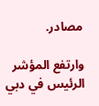مصادر.

وارتفع المؤشر الرئيس في دبي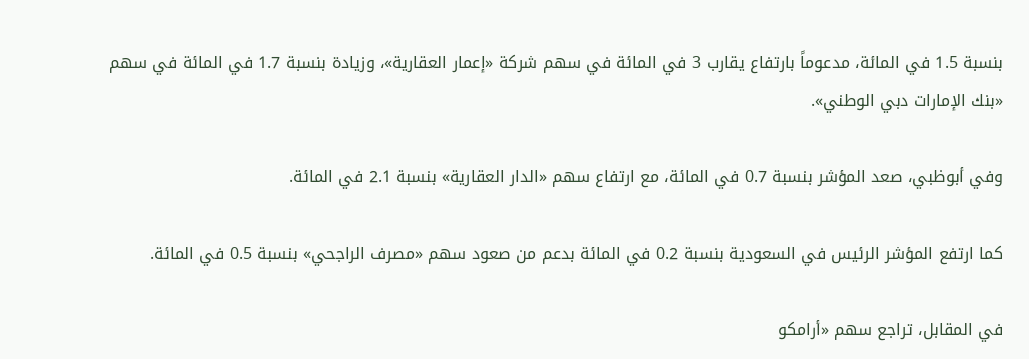بنسبة 1.5 في المائة، مدعوماً بارتفاع يقارب 3 في المائة في سهم شركة «إعمار العقارية»، وزيادة بنسبة 1.7 في المائة في سهم «بنك الإمارات دبي الوطني».

وفي أبوظبي، صعد المؤشر بنسبة 0.7 في المائة، مع ارتفاع سهم «الدار العقارية» بنسبة 2.1 في المائة.

كما ارتفع المؤشر الرئيس في السعودية بنسبة 0.2 في المائة بدعم من صعود سهم «مصرف الراجحي» بنسبة 0.5 في المائة.

في المقابل، تراجع سهم «أرامكو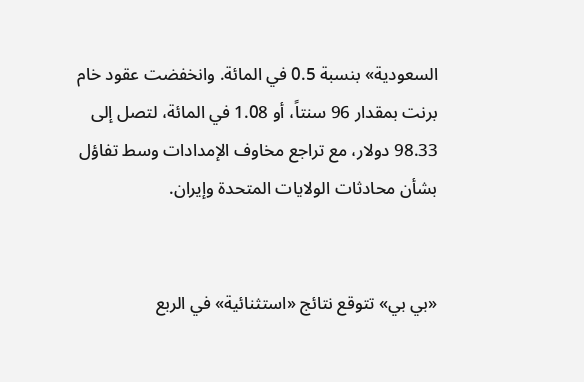السعودية» بنسبة 0.5 في المائة. وانخفضت عقود خام برنت بمقدار 96 سنتاً، أو 1.08 في المائة، لتصل إلى 98.33 دولار، مع تراجع مخاوف الإمدادات وسط تفاؤل بشأن محادثات الولايات المتحدة وإيران.


«بي بي» تتوقع نتائج «استثنائية» في الربع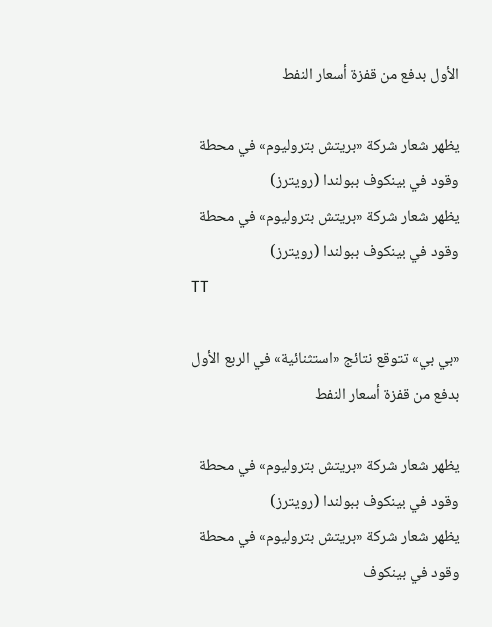الأول بدفع من قفزة أسعار النفط

يظهر شعار شركة «بريتش بتروليوم» في محطة وقود في بينكوف ببولندا (رويترز)
يظهر شعار شركة «بريتش بتروليوم» في محطة وقود في بينكوف ببولندا (رويترز)
TT

«بي بي» تتوقع نتائج «استثنائية» في الربع الأول بدفع من قفزة أسعار النفط

يظهر شعار شركة «بريتش بتروليوم» في محطة وقود في بينكوف ببولندا (رويترز)
يظهر شعار شركة «بريتش بتروليوم» في محطة وقود في بينكوف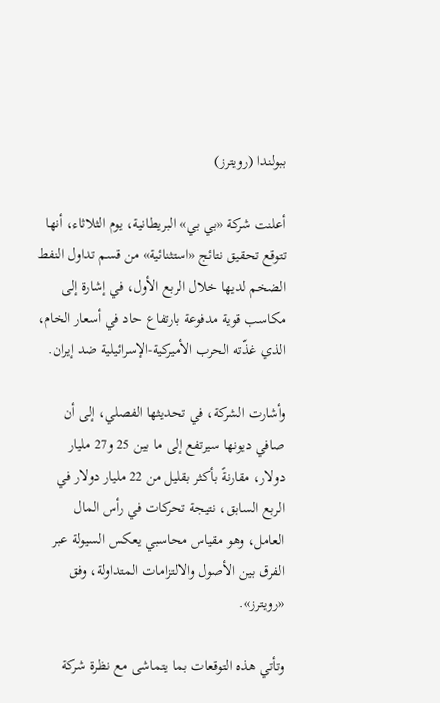ببولندا (رويترز)

أعلنت شركة «بي بي» البريطانية، يوم الثلاثاء، أنها تتوقع تحقيق نتائج «استثنائية» من قسم تداول النفط الضخم لديها خلال الربع الأول، في إشارة إلى مكاسب قوية مدفوعة بارتفاع حاد في أسعار الخام، الذي غذّته الحرب الأميركية-الإسرائيلية ضد إيران.

وأشارت الشركة، في تحديثها الفصلي، إلى أن صافي ديونها سيرتفع إلى ما بين 25 و27 مليار دولار، مقارنةً بأكثر بقليل من 22 مليار دولار في الربع السابق، نتيجة تحركات في رأس المال العامل، وهو مقياس محاسبي يعكس السيولة عبر الفرق بين الأصول والالتزامات المتداولة، وفق «رويترز».

وتأتي هذه التوقعات بما يتماشى مع نظرة شركة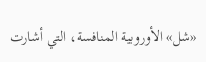«شل» الأوروبية المنافسة، التي أشارت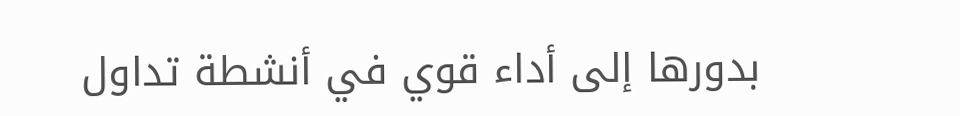بدورها إلى أداء قوي في أنشطة تداول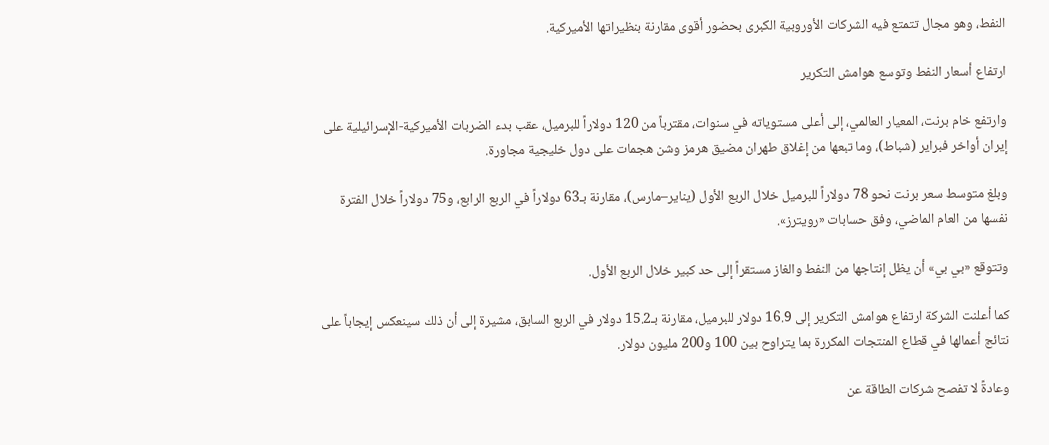النفط، وهو مجال تتمتع فيه الشركات الأوروبية الكبرى بحضور أقوى مقارنة بنظيراتها الأميركية.

ارتفاع أسعار النفط وتوسع هوامش التكرير

وارتفع خام برنت، المعيار العالمي، إلى أعلى مستوياته في سنوات، مقترباً من 120 دولاراً للبرميل، عقب بدء الضربات الأميركية-الإسرائيلية على إيران أواخر فبراير (شباط)، وما تبعها من إغلاق طهران مضيق هرمز وشن هجمات على دول خليجية مجاورة.

وبلغ متوسط سعر برنت نحو 78 دولاراً للبرميل خلال الربع الأول (يناير–مارس)، مقارنة بـ63 دولاراً في الربع الرابع، و75 دولاراً خلال الفترة نفسها من العام الماضي، وفق حسابات «رويترز».

وتتوقع «بي بي» أن يظل إنتاجها من النفط والغاز مستقراً إلى حد كبير خلال الربع الأول.

كما أعلنت الشركة ارتفاع هوامش التكرير إلى 16.9 دولار للبرميل، مقارنة بـ15.2 دولار في الربع السابق، مشيرة إلى أن ذلك سينعكس إيجاباً على نتائج أعمالها في قطاع المنتجات المكررة بما يتراوح بين 100 و200 مليون دولار.

وعادةً لا تفصح شركات الطاقة عن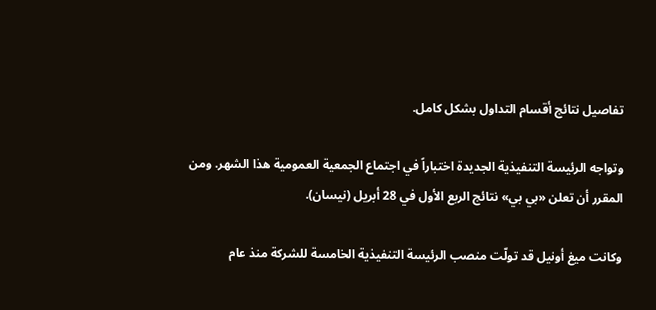تفاصيل نتائج أقسام التداول بشكل كامل.

وتواجه الرئيسة التنفيذية الجديدة اختباراً في اجتماع الجمعية العمومية هذا الشهر. ومن المقرر أن تعلن «بي بي» نتائج الربع الأول في 28 أبريل (نيسان).

وكانت ميغ أونيل قد تولّت منصب الرئيسة التنفيذية الخامسة للشركة منذ عام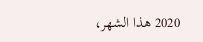2020 هذا الشهر،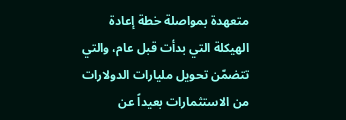متعهدة بمواصلة خطة إعادة الهيكلة التي بدأت قبل عام، والتي تتضمّن تحويل مليارات الدولارات من الاستثمارات بعيداً عن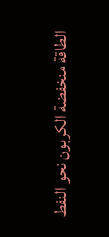الطاقة منخفضة الكربون نحو النفط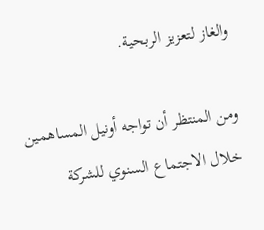والغاز لتعزيز الربحية.

ومن المنتظر أن تواجه أونيل المساهمين خلال الاجتماع السنوي للشركة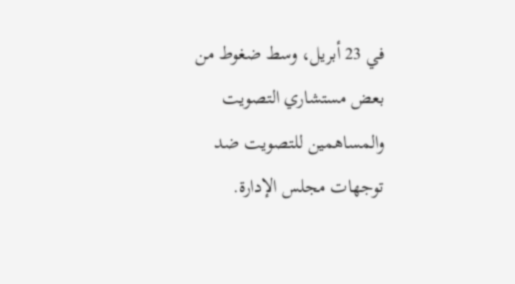في 23 أبريل، وسط ضغوط من بعض مستشاري التصويت والمساهمين للتصويت ضد توجهات مجلس الإدارة.